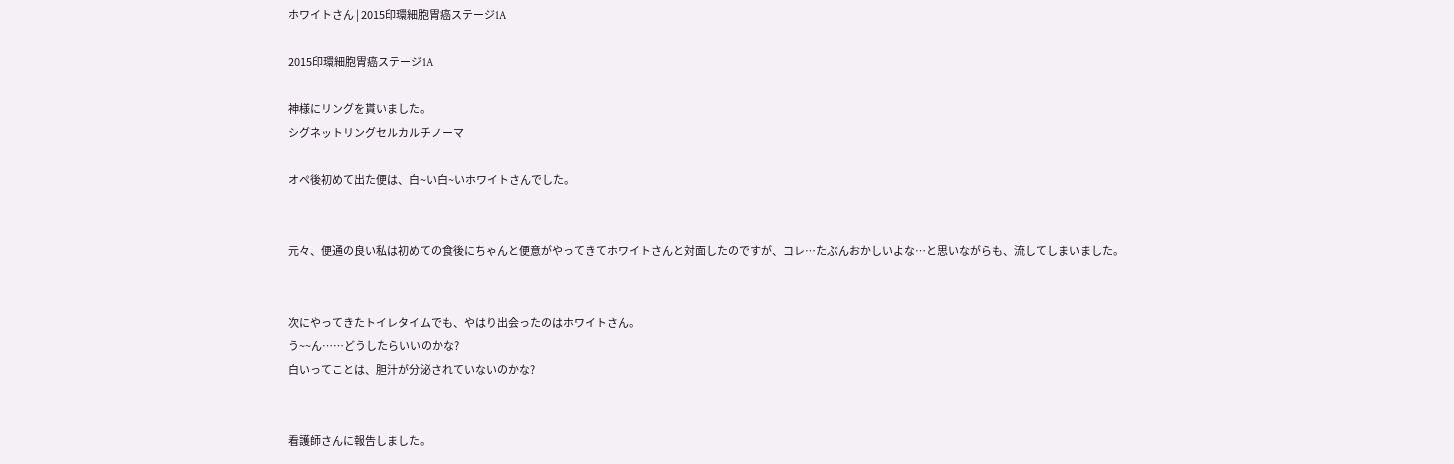ホワイトさん | 2015印環細胞胃癌ステージ1A

2015印環細胞胃癌ステージ1A

神様にリングを貰いました。
シグネットリングセルカルチノーマ

オペ後初めて出た便は、白~い白~いホワイトさんでした。


元々、便通の良い私は初めての食後にちゃんと便意がやってきてホワイトさんと対面したのですが、コレ…たぶんおかしいよな…と思いながらも、流してしまいました。


次にやってきたトイレタイムでも、やはり出会ったのはホワイトさん。
う~~ん……どうしたらいいのかな?
白いってことは、胆汁が分泌されていないのかな?


看護師さんに報告しました。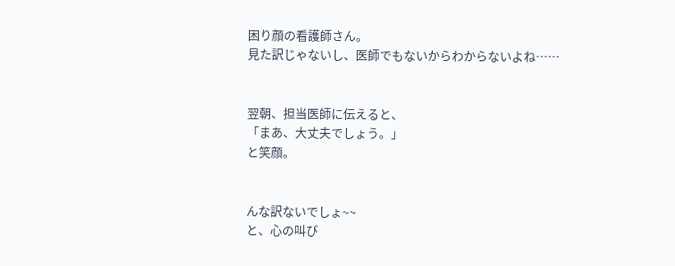困り顔の看護師さん。
見た訳じゃないし、医師でもないからわからないよね……


翌朝、担当医師に伝えると、
「まあ、大丈夫でしょう。」
と笑顔。


んな訳ないでしょ~~
と、心の叫び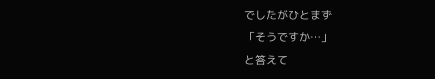でしたがひとまず
「そうですか…」
と答えて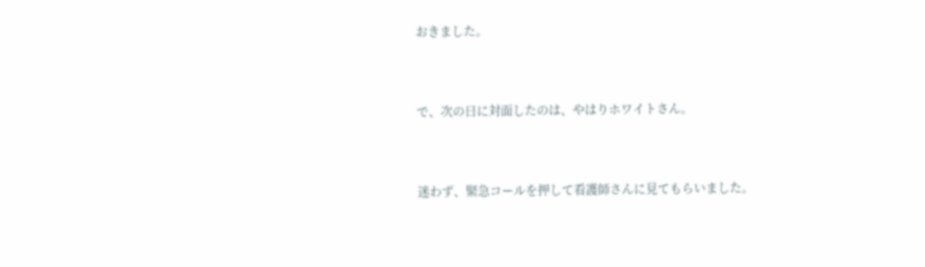おきました。


で、次の日に対面したのは、やはりホワイトさん。


迷わず、緊急コールを押して看護師さんに見てもらいました。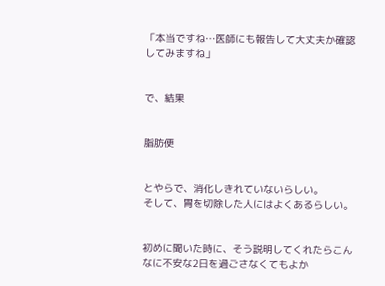「本当ですね…医師にも報告して大丈夫か確認してみますね」


で、結果


脂肪便


とやらで、消化しきれていないらしい。
そして、胃を切除した人にはよくあるらしい。


初めに聞いた時に、そう説明してくれたらこんなに不安な2日を過ごさなくてもよか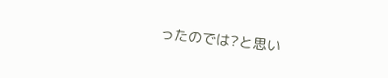ったのでは?と思い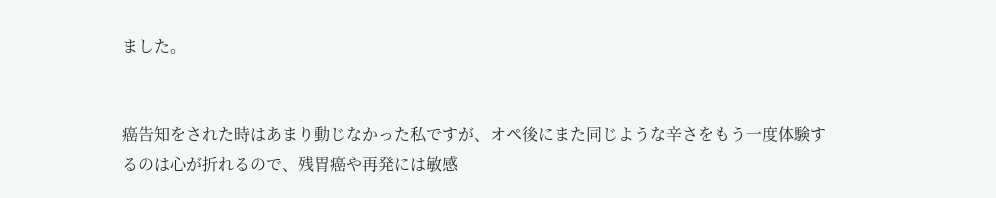ました。


癌告知をされた時はあまり動じなかった私ですが、オペ後にまた同じような辛さをもう一度体験するのは心が折れるので、残胃癌や再発には敏感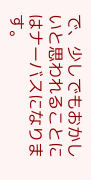で、少しでもおかしいと思われることにはナーバスになります。